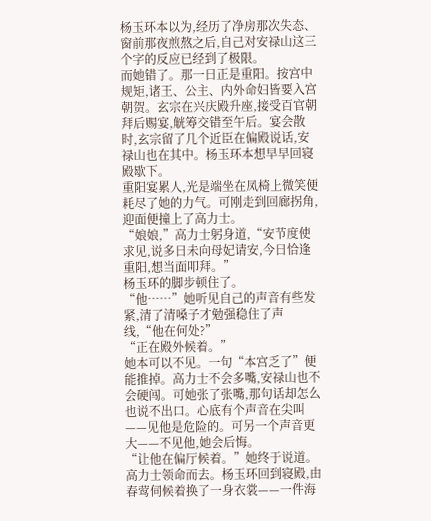杨玉环本以为,经历了净房那次失态、窗前那夜煎熬之后,自己对安禄山这三个字的反应已经到了极限。
而她错了。那一日正是重阳。按宫中规矩,诸王、公主、内外命妇皆要入宫朝贺。玄宗在兴庆殿升座,接受百官朝拜后赐宴,觥筹交错至午后。宴会散时,玄宗留了几个近臣在偏殿说话,安禄山也在其中。杨玉环本想早早回寝殿歇下。
重阳宴累人,光是端坐在凤椅上微笑便耗尽了她的力气。可刚走到回廊拐角,迎面便撞上了高力士。
“娘娘,”高力士躬身道,“安节度使求见,说多日未向母妃请安,今日恰逢重阳,想当面叩拜。”
杨玉环的脚步顿住了。
“他……”她听见自己的声音有些发紧,清了清嗓子才勉强稳住了声线,“他在何处?”
“正在殿外候着。”
她本可以不见。一句“本宫乏了”便能推掉。高力士不会多嘴,安禄山也不会硬闯。可她张了张嘴,那句话却怎么也说不出口。心底有个声音在尖叫——见他是危险的。可另一个声音更大——不见他,她会后悔。
“让他在偏厅候着。”她终于说道。
高力士领命而去。杨玉环回到寝殿,由春莺伺候着换了一身衣裳——一件海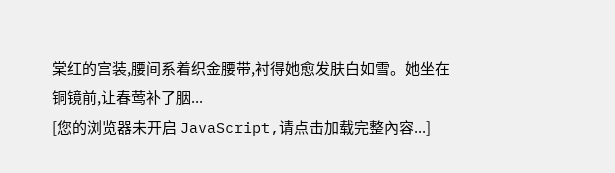棠红的宫装,腰间系着织金腰带,衬得她愈发肤白如雪。她坐在铜镜前,让春莺补了胭...
[您的浏览器未开启 JavaScript,请点击加载完整內容...]